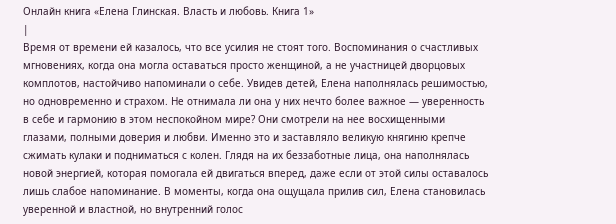Онлайн книга «Елена Глинская. Власть и любовь. Книга 1»
|
Время от времени ей казалось, что все усилия не стоят того. Воспоминания о счастливых мгновениях, когда она могла оставаться просто женщиной, а не участницей дворцовых комплотов, настойчиво напоминали о себе. Увидев детей, Елена наполнялась решимостью, но одновременно и страхом. Не отнимала ли она у них нечто более важное — уверенность в себе и гармонию в этом неспокойном мире? Они смотрели на нее восхищенными глазами, полными доверия и любви. Именно это и заставляло великую княгиню крепче сжимать кулаки и подниматься с колен. Глядя на их беззаботные лица, она наполнялась новой энергией, которая помогала ей двигаться вперед, даже если от этой силы оставалось лишь слабое напоминание. В моменты, когда она ощущала прилив сил, Елена становилась уверенной и властной, но внутренний голос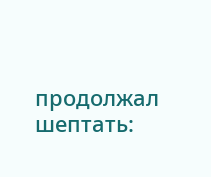продолжал шептать: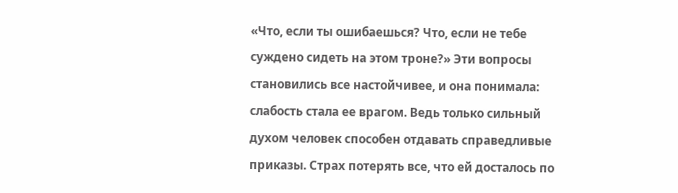«Что, если ты ошибаешься? Что, если не тебе суждено сидеть на этом троне?» Эти вопросы становились все настойчивее, и она понимала: слабость стала ее врагом. Ведь только сильный духом человек способен отдавать справедливые приказы. Страх потерять все, что ей досталось по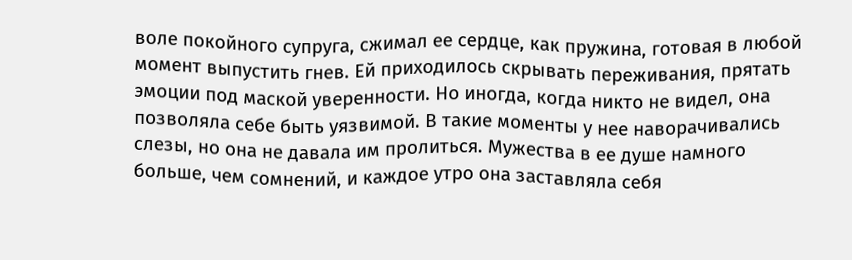воле покойного супруга, сжимал ее сердце, как пружина, готовая в любой момент выпустить гнев. Ей приходилось скрывать переживания, прятать эмоции под маской уверенности. Но иногда, когда никто не видел, она позволяла себе быть уязвимой. В такие моменты у нее наворачивались слезы, но она не давала им пролиться. Мужества в ее душе намного больше, чем сомнений, и каждое утро она заставляла себя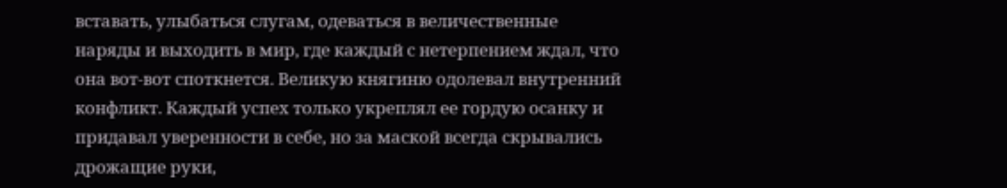вставать, улыбаться слугам, одеваться в величественные наряды и выходить в мир, где каждый с нетерпением ждал, что она вот-вот споткнется. Великую княгиню одолевал внутренний конфликт. Каждый успех только укреплял ее гордую осанку и придавал уверенности в себе, но за маской всегда скрывались дрожащие руки,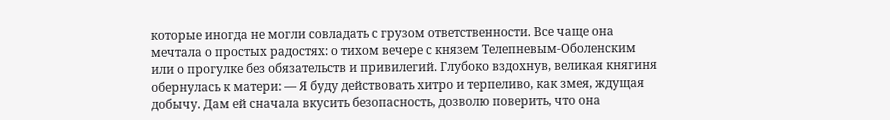которые иногда не могли совладать с грузом ответственности. Все чаще она мечтала о простых радостях: о тихом вечере с князем Телепневым-Оболенским или о прогулке без обязательств и привилегий. Глубоко вздохнув, великая княгиня обернулась к матери: — Я буду действовать хитро и терпеливо, как змея, ждущая добычу. Дам ей сначала вкусить безопасность, дозволю поверить, что она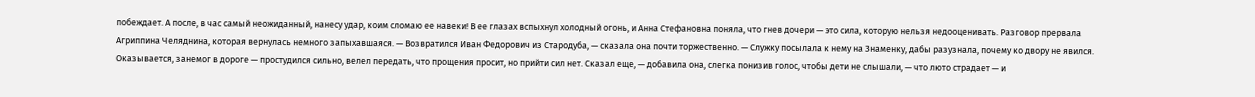побеждает. А после, в час самый неожиданный, нанесу удар, коим сломаю ее навеки! В ее глазах вспыхнул холодный огонь, и Анна Стефановна поняла, что гнев дочери — это сила, которую нельзя недооценивать. Разговор прервала Агриппина Челяднина, которая вернулась немного запыхавшаяся. — Возвратился Иван Федорович из Стародуба, — сказала она почти торжественно. — Служку посылала к нему на Знаменку, дабы разузнала, почему ко двору не явился. Оказывается, занемог в дороге — простудился сильно, велел передать, что прощения просит, но прийти сил нет. Сказал еще, — добавила она, слегка понизив голос, чтобы дети не слышали, — что люто страдает — и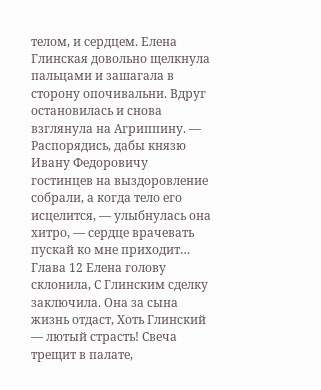телом, и сердцем. Елена Глинская довольно щелкнула пальцами и зашагала в сторону опочивальни. Вдруг остановилась и снова взглянула на Агриппину. — Распорядись, дабы князю Ивану Федоровичу гостинцев на выздоровление собрали, а когда тело его исцелится, — улыбнулась она хитро, — сердце врачевать пускай ко мне приходит… Глава 12 Елена голову склонила, С Глинским сделку заключила. Она за сына жизнь отдаст, Хоть Глинский — лютый страсть! Свеча трещит в палате,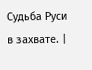Судьба Руси в захвате. |